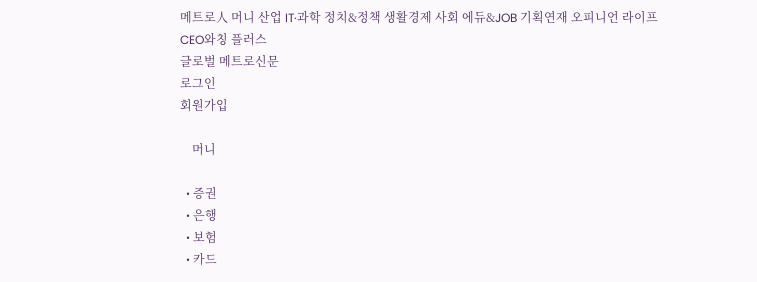메트로人 머니 산업 IT·과학 정치&정책 생활경제 사회 에듀&JOB 기획연재 오피니언 라이프 CEO와칭 플러스
글로벌 메트로신문
로그인
회원가입

    머니

  • 증권
  • 은행
  • 보험
  • 카드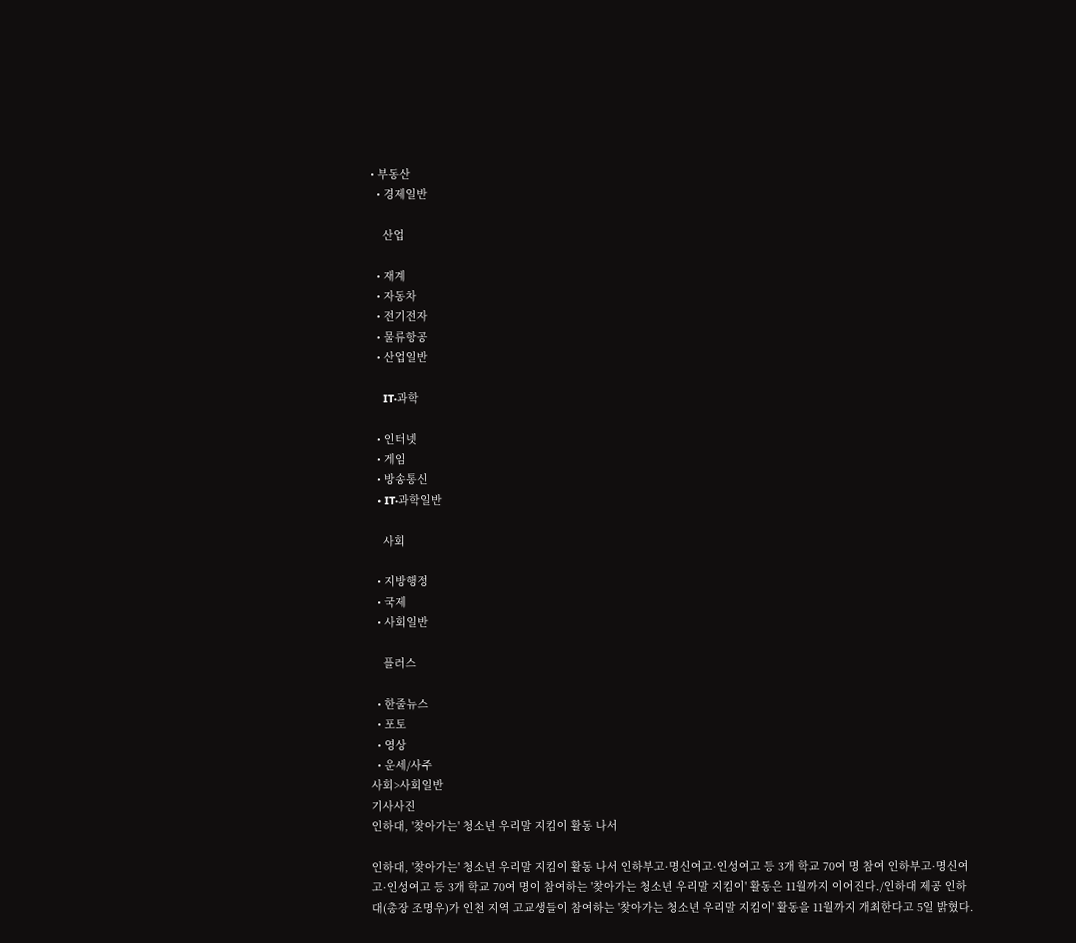• 부동산
  • 경제일반

    산업

  • 재계
  • 자동차
  • 전기전자
  • 물류항공
  • 산업일반

    IT·과학

  • 인터넷
  • 게임
  • 방송통신
  • IT·과학일반

    사회

  • 지방행정
  • 국제
  • 사회일반

    플러스

  • 한줄뉴스
  • 포토
  • 영상
  • 운세/사주
사회>사회일반
기사사진
인하대, '찾아가는' 청소년 우리말 지킴이 활동 나서

인하대, '찾아가는' 청소년 우리말 지킴이 활동 나서 인하부고·명신여고·인성여고 등 3개 학교 70여 명 참여 인하부고·명신여고·인성여고 등 3개 학교 70여 명이 참여하는 '찾아가는 청소년 우리말 지킴이' 활동은 11월까지 이어진다./인하대 제공 인하대(총장 조명우)가 인천 지역 고교생들이 참여하는 '찾아가는 청소년 우리말 지킴이' 활동을 11월까지 개최한다고 5일 밝혔다.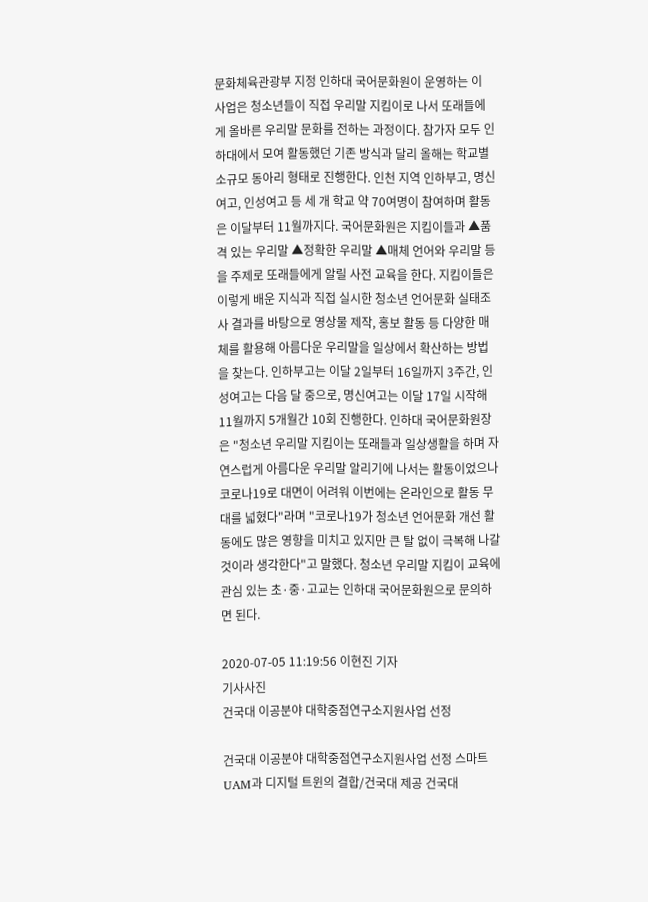문화체육관광부 지정 인하대 국어문화원이 운영하는 이 사업은 청소년들이 직접 우리말 지킴이로 나서 또래들에게 올바른 우리말 문화를 전하는 과정이다. 참가자 모두 인하대에서 모여 활동했던 기존 방식과 달리 올해는 학교별 소규모 동아리 형태로 진행한다. 인천 지역 인하부고, 명신여고, 인성여고 등 세 개 학교 약 70여명이 참여하며 활동은 이달부터 11월까지다. 국어문화원은 지킴이들과 ▲품격 있는 우리말 ▲정확한 우리말 ▲매체 언어와 우리말 등을 주제로 또래들에게 알릴 사전 교육을 한다. 지킴이들은 이렇게 배운 지식과 직접 실시한 청소년 언어문화 실태조사 결과를 바탕으로 영상물 제작, 홍보 활동 등 다양한 매체를 활용해 아름다운 우리말을 일상에서 확산하는 방법을 찾는다. 인하부고는 이달 2일부터 16일까지 3주간, 인성여고는 다음 달 중으로, 명신여고는 이달 17일 시작해 11월까지 5개월간 10회 진행한다. 인하대 국어문화원장은 "청소년 우리말 지킴이는 또래들과 일상생활을 하며 자연스럽게 아름다운 우리말 알리기에 나서는 활동이었으나 코로나19로 대면이 어려워 이번에는 온라인으로 활동 무대를 넓혔다"라며 "코로나19가 청소년 언어문화 개선 활동에도 많은 영향을 미치고 있지만 큰 탈 없이 극복해 나갈 것이라 생각한다"고 말했다. 청소년 우리말 지킴이 교육에 관심 있는 초·중·고교는 인하대 국어문화원으로 문의하면 된다.

2020-07-05 11:19:56 이현진 기자
기사사진
건국대 이공분야 대학중점연구소지원사업 선정

건국대 이공분야 대학중점연구소지원사업 선정 스마트 UAM과 디지털 트윈의 결합/건국대 제공 건국대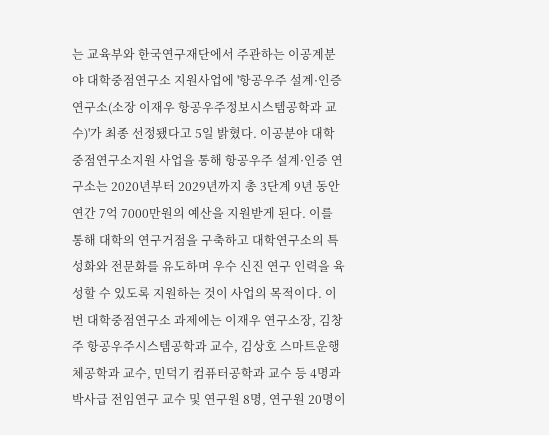는 교육부와 한국연구재단에서 주관하는 이공계분야 대학중점연구소 지원사업에 '항공우주 설계·인증 연구소(소장 이재우 항공우주정보시스템공학과 교수)'가 최종 선정됐다고 5일 밝혔다. 이공분야 대학중점연구소지원 사업을 통해 항공우주 설계·인증 연구소는 2020년부터 2029년까지 총 3단계 9년 동안 연간 7억 7000만원의 예산을 지원받게 된다. 이를 통해 대학의 연구거점을 구축하고 대학연구소의 특성화와 전문화를 유도하며 우수 신진 연구 인력을 육성할 수 있도록 지원하는 것이 사업의 목적이다. 이번 대학중점연구소 과제에는 이재우 연구소장, 김창주 항공우주시스템공학과 교수, 김상호 스마트운행체공학과 교수, 민덕기 컴퓨터공학과 교수 등 4명과 박사급 전임연구 교수 및 연구원 8명, 연구원 20명이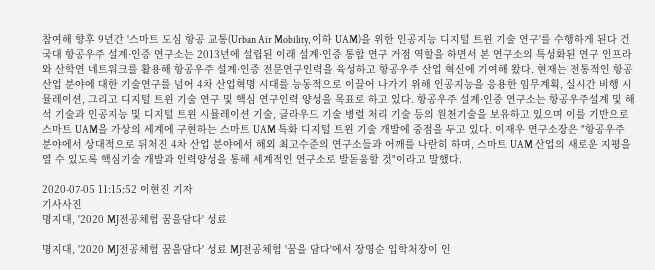참여해 향후 9년간 '스마트 도심 항공 교통(Urban Air Mobility, 이하 UAM)을 위한 인공지능 디지털 트윈 기술 연구'를 수행하게 된다 건국대 항공우주 설계·인증 연구소는 2013년에 설립된 이래 설계·인증 통합 연구 거점 역할을 하면서 본 연구소의 특성화된 연구 인프라와 산학연 네트워크를 활용해 항공우주 설계·인증 전문연구인력을 육성하고 항공우주 산업 혁신에 기여해 왔다. 현재는 전통적인 항공 산업 분야에 대한 기술연구를 넘어 4차 산업혁명 시대를 능동적으로 이끌어 나가기 위해 인공지능을 응용한 임무계획, 실시간 비행 시뮬레이션, 그리고 디지털 트윈 기술 연구 및 핵심 연구인력 양성을 목표로 하고 있다. 항공우주 설계·인증 연구소는 항공우주설계 및 해석 기술과 인공지능 및 디지털 트윈 시뮬레이션 기술, 클라우드 기술 병렬 처리 기술 등의 원천기술을 보유하고 있으며 이를 기반으로 스마트 UAM을 가상의 세계에 구현하는 스마트 UAM 특화 디지털 트윈 기술 개발에 중점을 두고 있다. 이재우 연구소장은 "항공우주 분야에서 상대적으로 뒤처진 4차 산업 분야에서 해외 최고수준의 연구소들과 어깨를 나란히 하며, 스마트 UAM 산업의 새로운 지평을 열 수 있도록 핵심기술 개발과 인력양성을 통해 세계적인 연구소로 발돋움할 것"이라고 말했다.

2020-07-05 11:15:52 이현진 기자
기사사진
명지대, '2020 MJ전공체험 꿈을담다' 성료

명지대, '2020 MJ전공체험 꿈을담다' 성료 MJ전공체험 '꿈을 담다'에서 장영순 입학처장이 인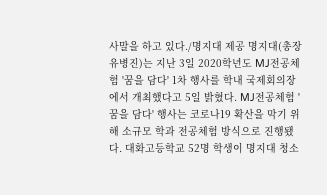사말을 하고 있다./명지대 제공 명지대(총장 유병진)는 지난 3일 2020학년도 MJ전공체험 '꿈을 담다' 1차 행사를 학내 국제회의장에서 개최했다고 5일 밝혔다. MJ전공체험 '꿈을 담다' 행사는 코로나19 확산을 막기 위해 소규모 학과 전공체험 방식으로 진행됐다. 대화고등학교 52명 학생이 명지대 청소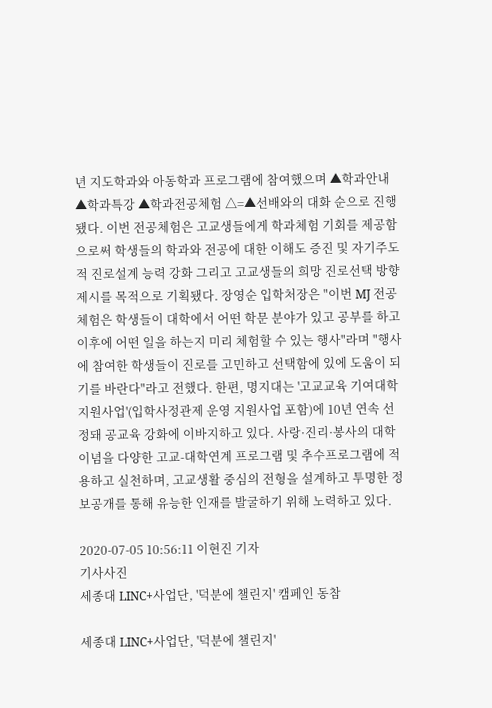년 지도학과와 아동학과 프로그램에 참여했으며 ▲학과안내 ▲학과특강 ▲학과전공체험 △=▲선배와의 대화 순으로 진행됐다. 이번 전공체험은 고교생들에게 학과체험 기회를 제공함으로써 학생들의 학과와 전공에 대한 이해도 증진 및 자기주도적 진로설계 능력 강화 그리고 고교생들의 희망 진로선택 방향 제시를 목적으로 기획됐다. 장영순 입학처장은 "이번 MJ 전공체험은 학생들이 대학에서 어떤 학문 분야가 있고 공부를 하고 이후에 어떤 일을 하는지 미리 체험할 수 있는 행사"라며 "행사에 참여한 학생들이 진로를 고민하고 선택함에 있에 도움이 되기를 바란다"라고 전했다. 한편, 명지대는 '고교교육 기여대학 지원사업'(입학사정관제 운영 지원사업 포함)에 10년 연속 선정돼 공교육 강화에 이바지하고 있다. 사랑·진리·봉사의 대학이념을 다양한 고교-대학연계 프로그램 및 추수프로그램에 적용하고 실천하며, 고교생활 중심의 전형을 설계하고 투명한 정보공개를 통해 유능한 인재를 발굴하기 위해 노력하고 있다.

2020-07-05 10:56:11 이현진 기자
기사사진
세종대 LINC+사업단, '덕분에 챌린지' 캠페인 동참

세종대 LINC+사업단, '덕분에 챌린지'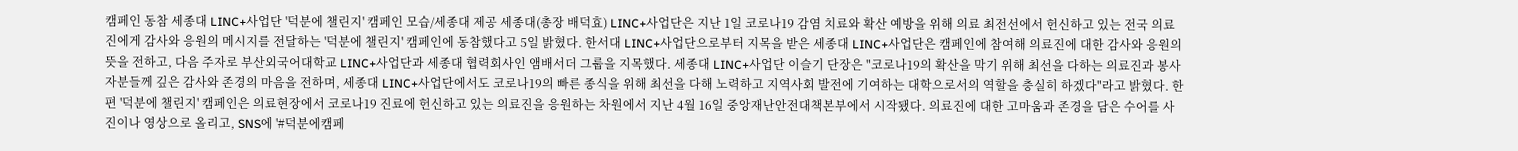캠페인 동참 세종대 LINC+사업단 '덕분에 챌린지' 캠페인 모습/세종대 제공 세종대(총장 배덕효) LINC+사업단은 지난 1일 코로나19 감염 치료와 확산 예방을 위해 의료 최전선에서 헌신하고 있는 전국 의료진에게 감사와 응원의 메시지를 전달하는 '덕분에 챌린지' 캠페인에 동참했다고 5일 밝혔다. 한서대 LINC+사업단으로부터 지목을 받은 세종대 LINC+사업단은 캠페인에 참여해 의료진에 대한 감사와 응원의 뜻을 전하고, 다음 주자로 부산외국어대학교 LINC+사업단과 세종대 협력회사인 앰배서더 그룹을 지목했다. 세종대 LINC+사업단 이슬기 단장은 "코로나19의 확산을 막기 위해 최선을 다하는 의료진과 봉사자분들께 깊은 감사와 존경의 마음을 전하며, 세종대 LINC+사업단에서도 코로나19의 빠른 종식을 위해 최선을 다해 노력하고 지역사회 발전에 기여하는 대학으로서의 역할을 충실히 하겠다"라고 밝혔다. 한편 '덕분에 챌린지' 캠페인은 의료현장에서 코로나19 진료에 헌신하고 있는 의료진을 응원하는 차원에서 지난 4월 16일 중앙재난안전대책본부에서 시작됐다. 의료진에 대한 고마움과 존경을 담은 수어를 사진이나 영상으로 올리고, SNS에 '#덕분에캠페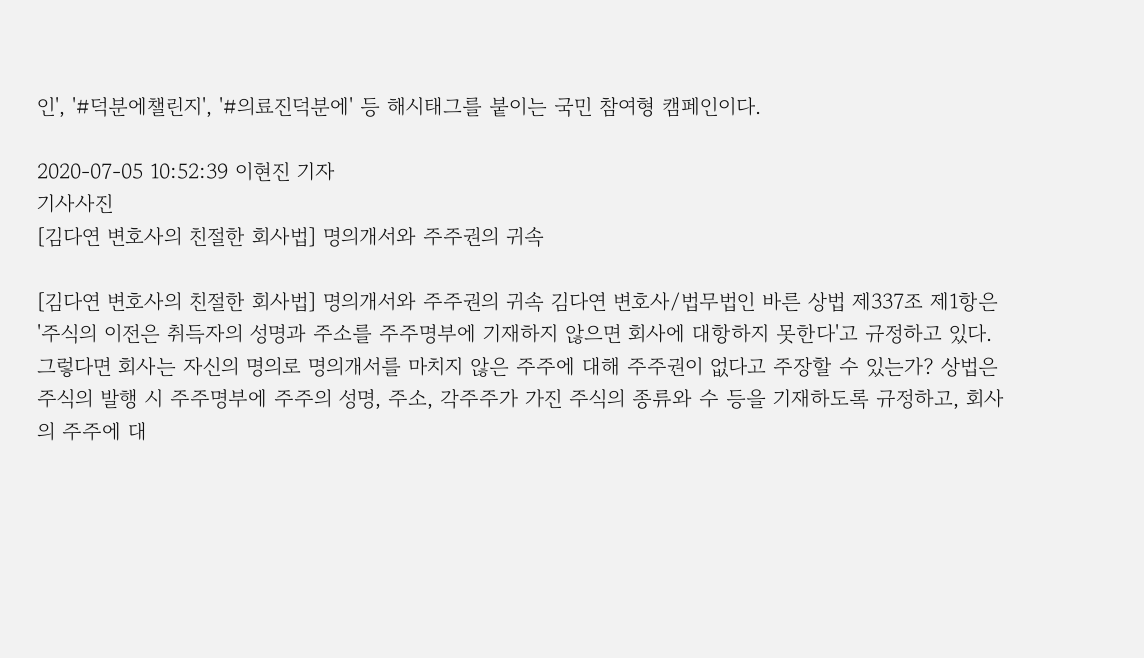인', '#덕분에챌린지', '#의료진덕분에' 등 해시태그를 붙이는 국민 참여형 캠페인이다.

2020-07-05 10:52:39 이현진 기자
기사사진
[김다연 변호사의 친절한 회사법] 명의개서와 주주권의 귀속

[김다연 변호사의 친절한 회사법] 명의개서와 주주권의 귀속 김다연 변호사/법무법인 바른 상법 제337조 제1항은 '주식의 이전은 취득자의 성명과 주소를 주주명부에 기재하지 않으면 회사에 대항하지 못한다'고 규정하고 있다. 그렇다면 회사는 자신의 명의로 명의개서를 마치지 않은 주주에 대해 주주권이 없다고 주장할 수 있는가? 상법은 주식의 발행 시 주주명부에 주주의 성명, 주소, 각주주가 가진 주식의 종류와 수 등을 기재하도록 규정하고, 회사의 주주에 대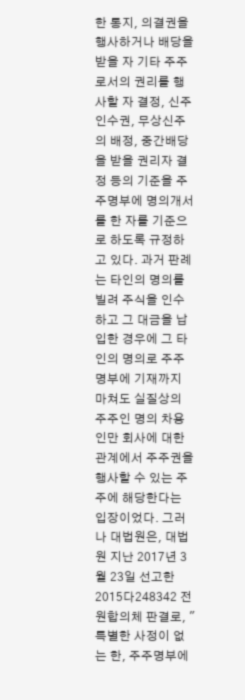한 통지, 의결권을 행사하거나 배당을 받을 자 기타 주주로서의 권리를 행사할 자 결정, 신주인수권, 무상신주의 배정, 중간배당을 받을 권리자 결정 등의 기준을 주주명부에 명의개서를 한 자를 기준으로 하도록 규정하고 있다. 과거 판례는 타인의 명의를 빌려 주식을 인수하고 그 대금을 납입한 경우에 그 타인의 명의로 주주명부에 기재까지 마쳐도 실질상의 주주인 명의 차용인만 회사에 대한 관계에서 주주권을 행사할 수 있는 주주에 해당한다는 입장이었다. 그러나 대법원은, 대법원 지난 2017년 3월 23일 선고한 2015다248342 전원합의체 판결로, "특별한 사정이 없는 한, 주주명부에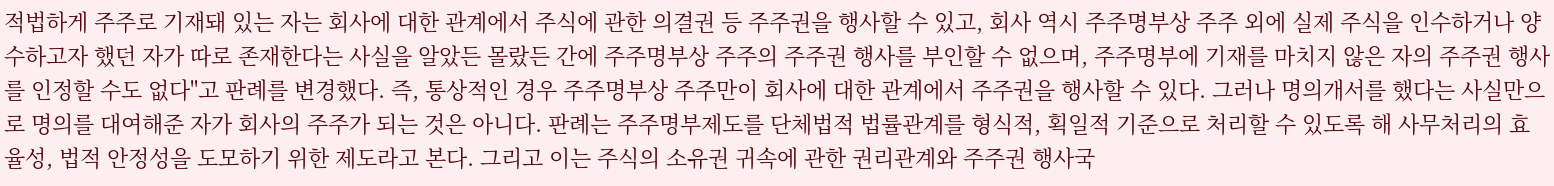적법하게 주주로 기재돼 있는 자는 회사에 대한 관계에서 주식에 관한 의결권 등 주주권을 행사할 수 있고, 회사 역시 주주명부상 주주 외에 실제 주식을 인수하거나 양수하고자 했던 자가 따로 존재한다는 사실을 알았든 몰랐든 간에 주주명부상 주주의 주주권 행사를 부인할 수 없으며, 주주명부에 기재를 마치지 않은 자의 주주권 행사를 인정할 수도 없다"고 판례를 변경했다. 즉, 통상적인 경우 주주명부상 주주만이 회사에 대한 관계에서 주주권을 행사할 수 있다. 그러나 명의개서를 했다는 사실만으로 명의를 대여해준 자가 회사의 주주가 되는 것은 아니다. 판례는 주주명부제도를 단체법적 법률관계를 형식적, 획일적 기준으로 처리할 수 있도록 해 사무처리의 효율성, 법적 안정성을 도모하기 위한 제도라고 본다. 그리고 이는 주식의 소유권 귀속에 관한 권리관계와 주주권 행사국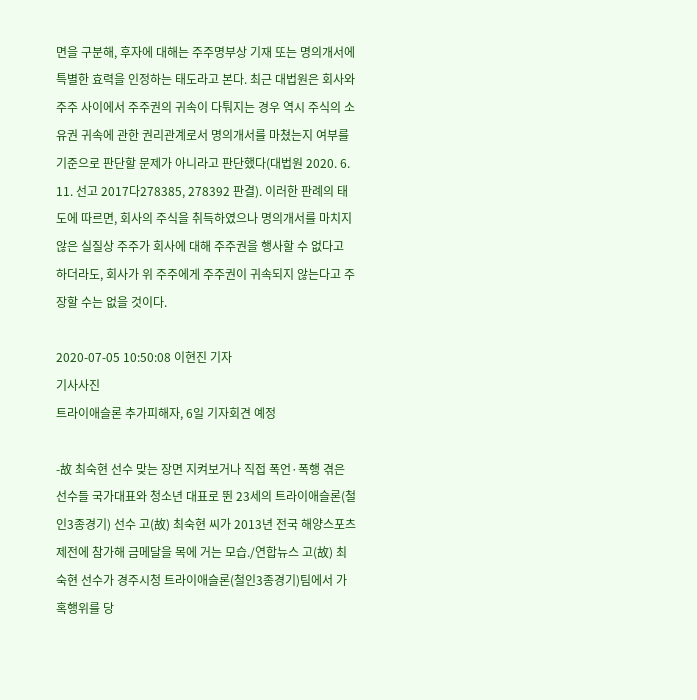면을 구분해, 후자에 대해는 주주명부상 기재 또는 명의개서에 특별한 효력을 인정하는 태도라고 본다. 최근 대법원은 회사와 주주 사이에서 주주권의 귀속이 다퉈지는 경우 역시 주식의 소유권 귀속에 관한 권리관계로서 명의개서를 마쳤는지 여부를 기준으로 판단할 문제가 아니라고 판단했다(대법원 2020. 6. 11. 선고 2017다278385, 278392 판결). 이러한 판례의 태도에 따르면, 회사의 주식을 취득하였으나 명의개서를 마치지 않은 실질상 주주가 회사에 대해 주주권을 행사할 수 없다고 하더라도, 회사가 위 주주에게 주주권이 귀속되지 않는다고 주장할 수는 없을 것이다.

2020-07-05 10:50:08 이현진 기자
기사사진
트라이애슬론 추가피해자, 6일 기자회견 예정

-故 최숙현 선수 맞는 장면 지켜보거나 직접 폭언·폭행 겪은 선수들 국가대표와 청소년 대표로 뛴 23세의 트라이애슬론(철인3종경기) 선수 고(故) 최숙현 씨가 2013년 전국 해양스포츠제전에 참가해 금메달을 목에 거는 모습./연합뉴스 고(故) 최숙현 선수가 경주시청 트라이애슬론(철인3종경기)팀에서 가혹행위를 당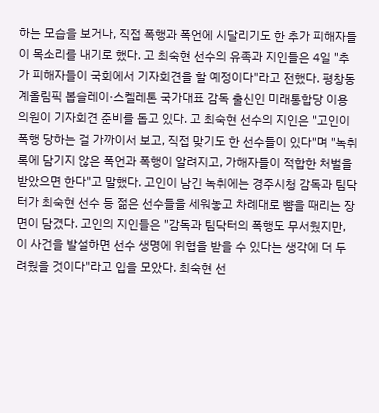하는 모습을 보거나, 직접 폭행과 폭언에 시달리기도 한 추가 피해자들이 목소리를 내기로 했다. 고 최숙현 선수의 유족과 지인들은 4일 "추가 피해자들이 국회에서 기자회견을 할 예정이다"라고 전했다. 평창동계올림픽 봅슬레이·스켈레톤 국가대표 감독 출신인 미래통합당 이용 의원이 기자회견 준비를 돕고 있다. 고 최숙현 선수의 지인은 "고인이 폭행 당하는 걸 가까이서 보고, 직접 맞기도 한 선수들이 있다"며 "녹취록에 담기지 않은 폭언과 폭행이 알려지고, 가해자들이 적합한 처벌을 받았으면 한다"고 말했다. 고인이 남긴 녹취에는 경주시청 감독과 팀닥터가 최숙현 선수 등 젊은 선수들을 세워놓고 차례대로 뺨을 때리는 장면이 담겼다. 고인의 지인들은 "감독과 팀닥터의 폭행도 무서웠지만, 이 사건을 발설하면 선수 생명에 위협을 받을 수 있다는 생각에 더 두려웠을 것이다"라고 입을 모았다. 최숙현 선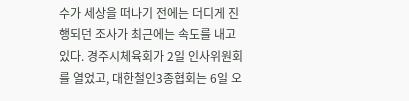수가 세상을 떠나기 전에는 더디게 진행되던 조사가 최근에는 속도를 내고 있다. 경주시체육회가 2일 인사위원회를 열었고, 대한철인3종협회는 6일 오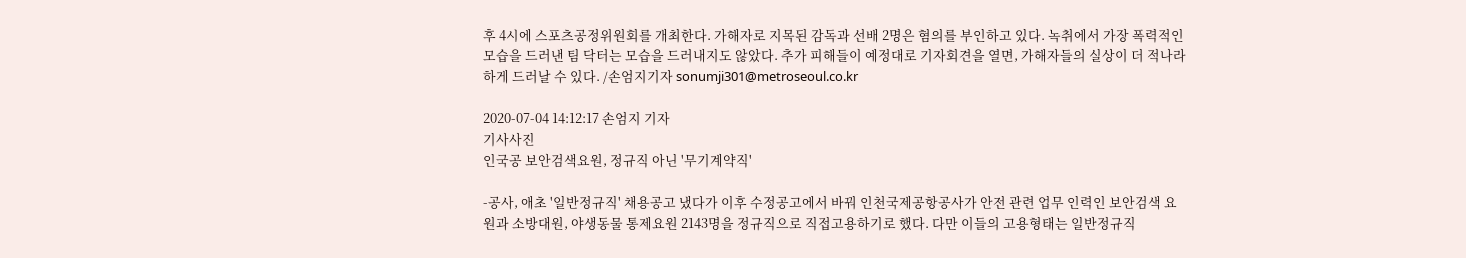후 4시에 스포츠공정위원회를 개최한다. 가해자로 지목된 감독과 선배 2명은 혐의를 부인하고 있다. 녹취에서 가장 폭력적인 모습을 드러낸 팀 닥터는 모습을 드러내지도 않았다. 추가 피해들이 예정대로 기자회견을 열면, 가해자들의 실상이 더 적나라하게 드러날 수 있다. /손엄지기자 sonumji301@metroseoul.co.kr

2020-07-04 14:12:17 손엄지 기자
기사사진
인국공 보안검색요원, 정규직 아닌 '무기계약직'

-공사, 애초 '일반정규직' 채용공고 냈다가 이후 수정공고에서 바꿔 인천국제공항공사가 안전 관련 업무 인력인 보안검색 요원과 소방대원, 야생동물 통제요원 2143명을 정규직으로 직접고용하기로 했다. 다만 이들의 고용형태는 일반정규직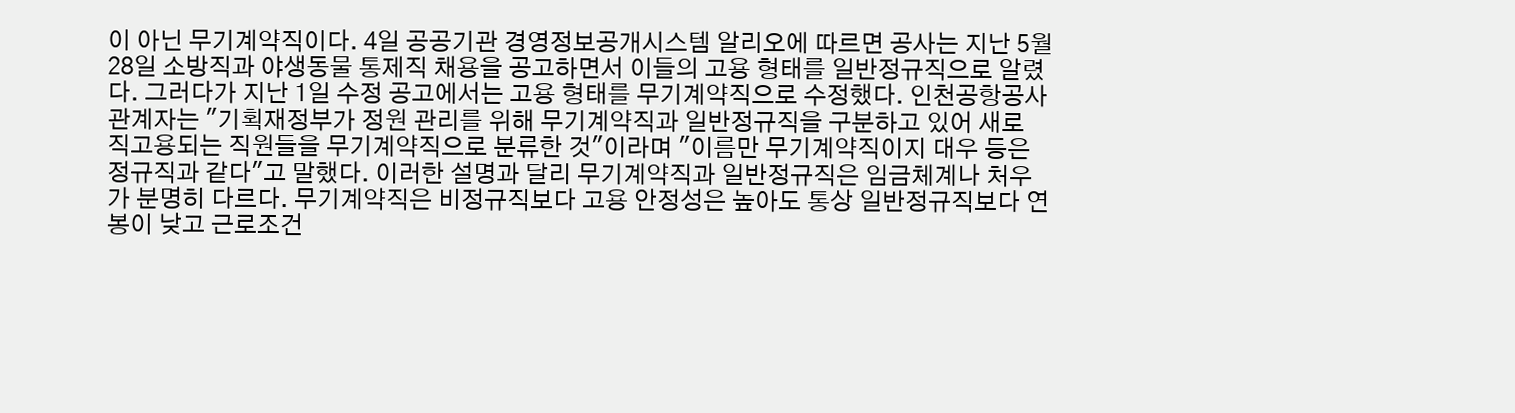이 아닌 무기계약직이다. 4일 공공기관 경영정보공개시스템 알리오에 따르면 공사는 지난 5월 28일 소방직과 야생동물 통제직 채용을 공고하면서 이들의 고용 형태를 일반정규직으로 알렸다. 그러다가 지난 1일 수정 공고에서는 고용 형태를 무기계약직으로 수정했다. 인천공항공사 관계자는 "기획재정부가 정원 관리를 위해 무기계약직과 일반정규직을 구분하고 있어 새로 직고용되는 직원들을 무기계약직으로 분류한 것"이라며 "이름만 무기계약직이지 대우 등은 정규직과 같다"고 말했다. 이러한 설명과 달리 무기계약직과 일반정규직은 임금체계나 처우가 분명히 다르다. 무기계약직은 비정규직보다 고용 안정성은 높아도 통상 일반정규직보다 연봉이 낮고 근로조건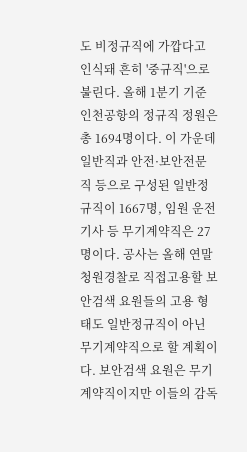도 비정규직에 가깝다고 인식돼 흔히 '중규직'으로 불린다. 올해 1분기 기준 인천공항의 정규직 정원은 총 1694명이다. 이 가운데 일반직과 안전·보안전문직 등으로 구성된 일반정규직이 1667명, 임원 운전기사 등 무기계약직은 27명이다. 공사는 올해 연말 청원경찰로 직접고용할 보안검색 요원들의 고용 형태도 일반정규직이 아닌 무기계약직으로 할 계획이다. 보안검색 요원은 무기계약직이지만 이들의 감독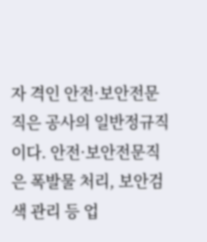자 격인 안전·보안전문직은 공사의 일반정규직이다. 안전·보안전문직은 폭발물 처리, 보안검색 관리 등 업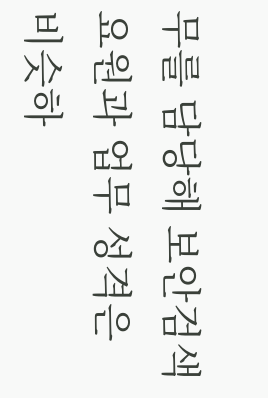무를 담당해 보안검색 요원과 업무 성격은 비슷하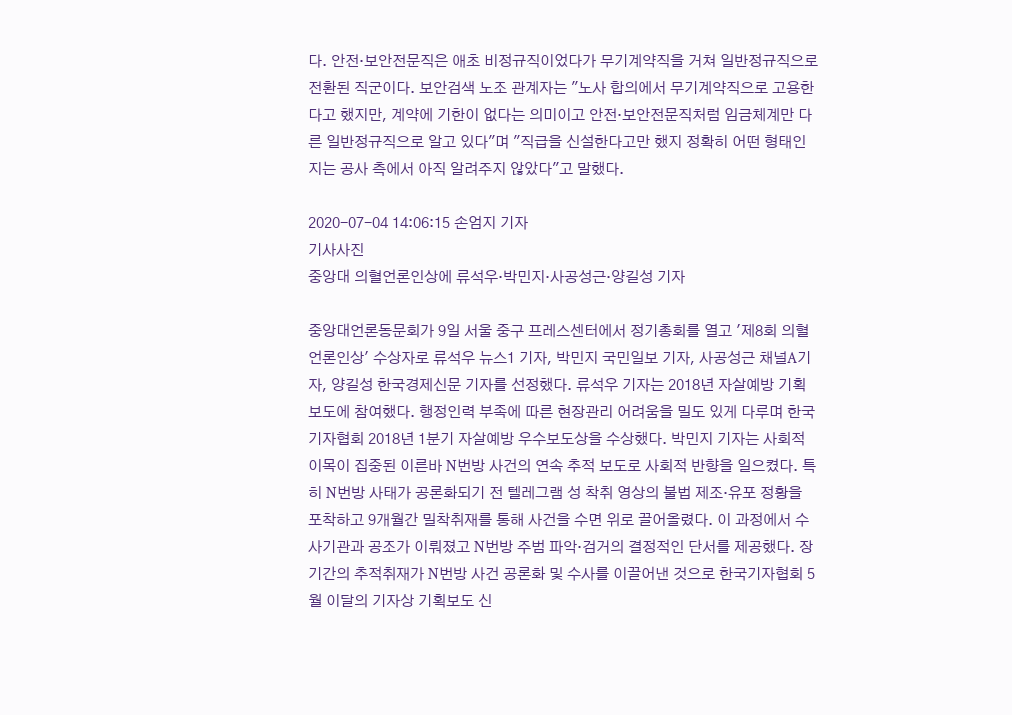다. 안전·보안전문직은 애초 비정규직이었다가 무기계약직을 거쳐 일반정규직으로 전환된 직군이다. 보안검색 노조 관계자는 "노사 합의에서 무기계약직으로 고용한다고 했지만, 계약에 기한이 없다는 의미이고 안전·보안전문직처럼 임금체계만 다른 일반정규직으로 알고 있다"며 "직급을 신설한다고만 했지 정확히 어떤 형태인지는 공사 측에서 아직 알려주지 않았다"고 말했다.

2020-07-04 14:06:15 손엄지 기자
기사사진
중앙대 의혈언론인상에 류석우·박민지·사공성근·양길성 기자

중앙대언론동문회가 9일 서울 중구 프레스센터에서 정기총회를 열고 '제8회 의혈언론인상' 수상자로 류석우 뉴스1 기자, 박민지 국민일보 기자, 사공성근 채널A기자, 양길성 한국경제신문 기자를 선정했다. 류석우 기자는 2018년 자살예방 기획보도에 참여했다. 행정인력 부족에 따른 현장관리 어려움을 밀도 있게 다루며 한국기자협회 2018년 1분기 자살예방 우수보도상을 수상했다. 박민지 기자는 사회적 이목이 집중된 이른바 N번방 사건의 연속 추적 보도로 사회적 반향을 일으켰다. 특히 N번방 사태가 공론화되기 전 텔레그램 성 착취 영상의 불법 제조·유포 정황을 포착하고 9개월간 밀착취재를 통해 사건을 수면 위로 끌어올렸다. 이 과정에서 수사기관과 공조가 이뤄졌고 N번방 주범 파악·검거의 결정적인 단서를 제공했다. 장기간의 추적취재가 N번방 사건 공론화 및 수사를 이끌어낸 것으로 한국기자협회 5월 이달의 기자상 기획보도 신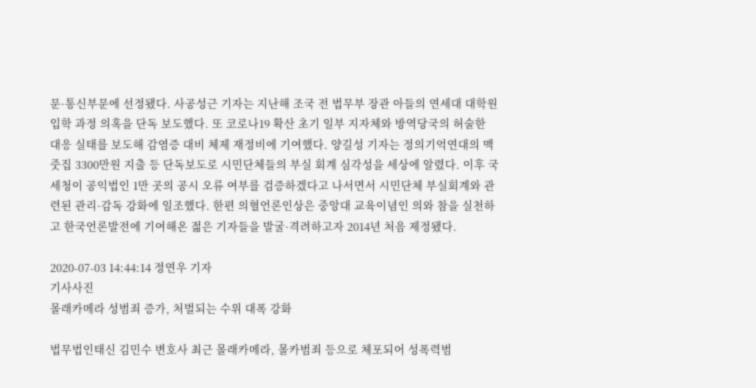문·통신부문에 선정됐다. 사공성근 기자는 지난해 조국 전 법무부 장관 아들의 연세대 대학원 입학 과정 의혹을 단독 보도했다. 또 코로나19 확산 초기 일부 지자체와 방역당국의 허술한 대응 실태를 보도해 감염증 대비 체제 재정비에 기여했다. 양길성 기자는 정의기억연대의 맥줏집 3300만원 지출 등 단독보도로 시민단체들의 부실 회계 심각성을 세상에 알렸다. 이후 국세청이 공익법인 1만 곳의 공시 오류 여부를 검증하겠다고 나서면서 시민단체 부실회계와 관련된 관리·감독 강화에 일조했다. 한편 의혈언론인상은 중앙대 교육이념인 의와 참을 실천하고 한국언론발전에 기여해온 젊은 기자들을 발굴·격려하고자 2014년 처음 제정됐다.

2020-07-03 14:44:14 정연우 기자
기사사진
몰래카메라 성범죄 증가, 처벌되는 수위 대폭 강화

법무법인태신 김민수 변호사 최근 몰래카메라, 몰카범죄 등으로 체포되어 성폭력범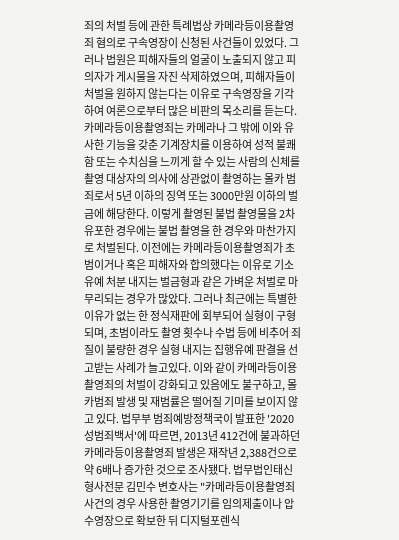죄의 처벌 등에 관한 특례법상 카메라등이용촬영죄 혐의로 구속영장이 신청된 사건들이 있었다. 그러나 법원은 피해자들의 얼굴이 노출되지 않고 피의자가 게시물을 자진 삭제하였으며, 피해자들이 처벌을 원하지 않는다는 이유로 구속영장을 기각하여 여론으로부터 많은 비판의 목소리를 듣는다. 카메라등이용촬영죄는 카메라나 그 밖에 이와 유사한 기능을 갖춘 기계장치를 이용하여 성적 불쾌함 또는 수치심을 느끼게 할 수 있는 사람의 신체를 촬영 대상자의 의사에 상관없이 촬영하는 몰카 범죄로서 5년 이하의 징역 또는 3000만원 이하의 벌금에 해당한다. 이렇게 촬영된 불법 촬영물을 2차 유포한 경우에는 불법 촬영을 한 경우와 마찬가지로 처벌된다. 이전에는 카메라등이용촬영죄가 초범이거나 혹은 피해자와 합의했다는 이유로 기소유예 처분 내지는 벌금형과 같은 가벼운 처벌로 마무리되는 경우가 많았다. 그러나 최근에는 특별한 이유가 없는 한 정식재판에 회부되어 실형이 구형되며, 초범이라도 촬영 횟수나 수법 등에 비추어 죄질이 불량한 경우 실형 내지는 집행유예 판결을 선고받는 사례가 늘고있다. 이와 같이 카메라등이용촬영죄의 처벌이 강화되고 있음에도 불구하고, 몰카범죄 발생 및 재범률은 떨어질 기미를 보이지 않고 있다. 법무부 범죄예방정책국이 발표한 '2020 성범죄백서'에 따르면, 2013년 412건에 불과하던 카메라등이용촬영죄 발생은 재작년 2,388건으로 약 6배나 증가한 것으로 조사됐다. 법무법인태신 형사전문 김민수 변호사는 "카메라등이용촬영죄 사건의 경우 사용한 촬영기기를 임의제출이나 압수영장으로 확보한 뒤 디지털포렌식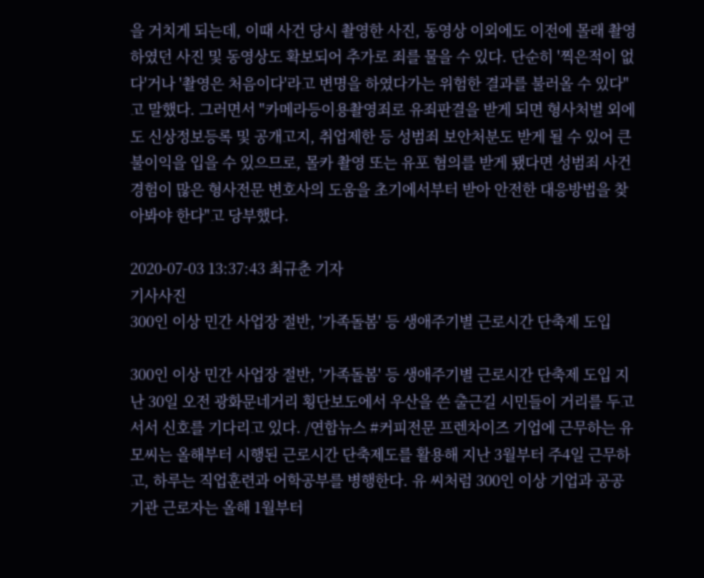을 거치게 되는데, 이때 사건 당시 촬영한 사진, 동영상 이외에도 이전에 몰래 촬영하였던 사진 및 동영상도 확보되어 추가로 죄를 물을 수 있다. 단순히 '찍은적이 없다'거나 '촬영은 처음이다'라고 변명을 하였다가는 위험한 결과를 불러올 수 있다"고 말했다. 그러면서 "카메라등이용촬영죄로 유죄판결을 받게 되면 형사처벌 외에도 신상정보등록 및 공개고지, 취업제한 등 성범죄 보안처분도 받게 될 수 있어 큰 불이익을 입을 수 있으므로, 몰카 촬영 또는 유포 혐의를 받게 됐다면 성범죄 사건 경험이 많은 형사전문 변호사의 도움을 초기에서부터 받아 안전한 대응방법을 찾아봐야 한다"고 당부했다.

2020-07-03 13:37:43 최규춘 기자
기사사진
300인 이상 민간 사업장 절반, '가족돌봄' 등 생애주기별 근로시간 단축제 도입

300인 이상 민간 사업장 절반, '가족돌봄' 등 생애주기별 근로시간 단축제 도입 지난 30일 오전 광화문네거리 횡단보도에서 우산을 쓴 출근길 시민들이 거리를 두고 서서 신호를 기다리고 있다. /연합뉴스 #커피전문 프렌차이즈 기업에 근무하는 유 모씨는 올해부터 시행된 근로시간 단축제도를 활용해 지난 3월부터 주4일 근무하고, 하루는 직업훈련과 어학공부를 병행한다. 유 씨처럼 300인 이상 기업과 공공기관 근로자는 올해 1월부터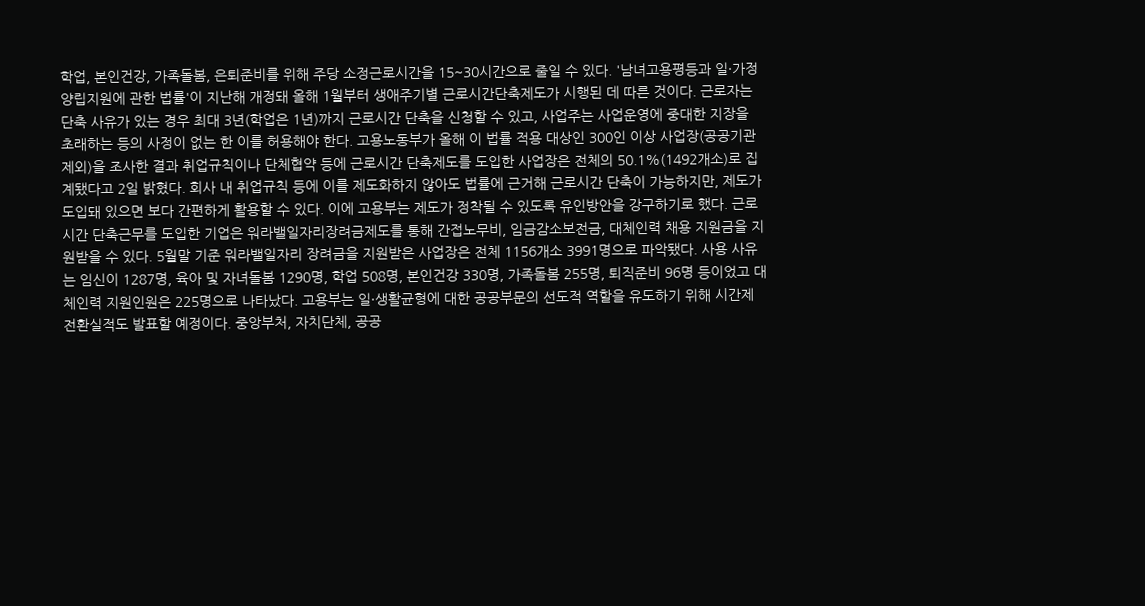학업, 본인건강, 가족돌봄, 은퇴준비를 위해 주당 소정근로시간을 15~30시간으로 줄일 수 있다. '남녀고용평등과 일·가정 양립지원에 관한 법률'이 지난해 개정돼 올해 1월부터 생애주기별 근로시간단축제도가 시행된 데 따른 것이다. 근로자는 단축 사유가 있는 경우 최대 3년(학업은 1년)까지 근로시간 단축을 신청할 수 있고, 사업주는 사업운영에 중대한 지장을 초래하는 등의 사정이 없는 한 이를 허용해야 한다. 고용노동부가 올해 이 법률 적용 대상인 300인 이상 사업장(공공기관 제외)을 조사한 결과 취업규칙이나 단체협약 등에 근로시간 단축제도를 도입한 사업장은 전체의 50.1%(1492개소)로 집계됐다고 2일 밝혔다. 회사 내 취업규칙 등에 이를 제도화하지 않아도 법률에 근거해 근로시간 단축이 가능하지만, 제도가 도입돼 있으면 보다 간편하게 활용할 수 있다. 이에 고용부는 제도가 정착될 수 있도록 유인방안을 강구하기로 했다. 근로시간 단축근무를 도입한 기업은 워라밸일자리장려금제도를 통해 간접노무비, 임금감소보전금, 대체인력 채용 지원금을 지원받을 수 있다. 5월말 기준 워라밸일자리 장려금을 지원받은 사업장은 전체 1156개소 3991명으로 파악됐다. 사용 사유는 임신이 1287명, 육아 및 자녀돌봄 1290명, 학업 508명, 본인건강 330명, 가족돌봄 255명, 퇴직준비 96명 등이었고 대체인력 지원인원은 225명으로 나타났다. 고용부는 일·생활균형에 대한 공공부문의 선도적 역할을 유도하기 위해 시간제 전환실적도 발표할 예정이다. 중앙부처, 자치단체, 공공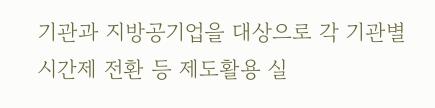기관과 지방공기업을 대상으로 각 기관별 시간제 전환 등 제도활용 실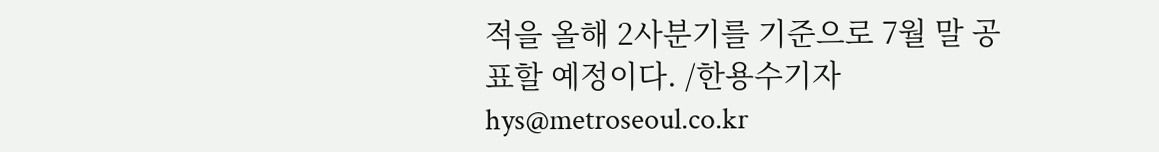적을 올해 2사분기를 기준으로 7월 말 공표할 예정이다. /한용수기자 hys@metroseoul.co.kr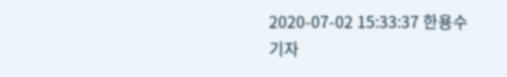2020-07-02 15:33:37 한용수 기자